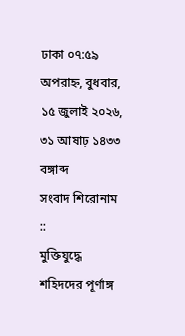ঢাকা ০৭:৫৯ অপরাহ্ন, বুধবার, ১৫ জুলাই ২০২৬, ৩১ আষাঢ় ১৪৩৩ বঙ্গাব্দ
সংবাদ শিরোনাম ::
মুক্তিযুদ্ধে শহিদদের পূর্ণাঙ্গ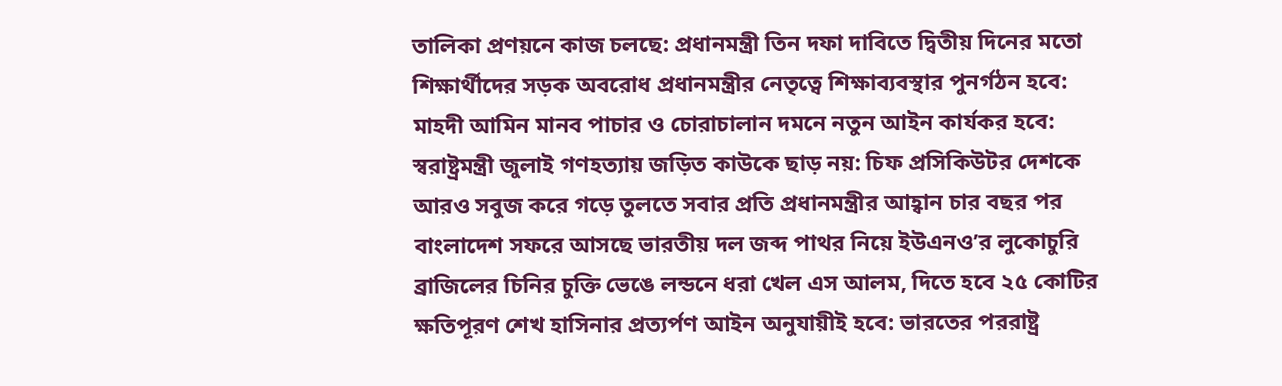তালিকা প্রণয়নে কাজ চলছে: প্রধানমন্ত্রী তিন দফা দাবিতে দ্বিতীয় দিনের মতো শিক্ষার্থীদের সড়ক অবরোধ প্রধানমন্ত্রীর নেতৃত্বে শিক্ষাব্যবস্থার পুনর্গঠন হবে: মাহদী আমিন মানব পাচার ও চোরাচালান দমনে নতুন আইন কার্যকর হবে: স্বরাষ্ট্রমন্ত্রী জুলাই গণহত্যায় জড়িত কাউকে ছাড় নয়: চিফ প্রসিকিউটর দেশকে আরও সবুজ করে গড়ে তুলতে সবার প্রতি প্রধানমন্ত্রীর আহ্বান চার বছর পর বাংলাদেশ সফরে আসছে ভারতীয় দল জব্দ পাথর নিয়ে ইউএনও’র লুকোচুরি ব্রাজিলের চিনির চুক্তি ভেঙে লন্ডনে ধরা খেল এস আলম, দিতে হবে ২৫ কোটির ক্ষতিপূরণ শেখ হাসিনার প্রত্যর্পণ আইন অনুযায়ীই হবে: ভারতের পররাষ্ট্র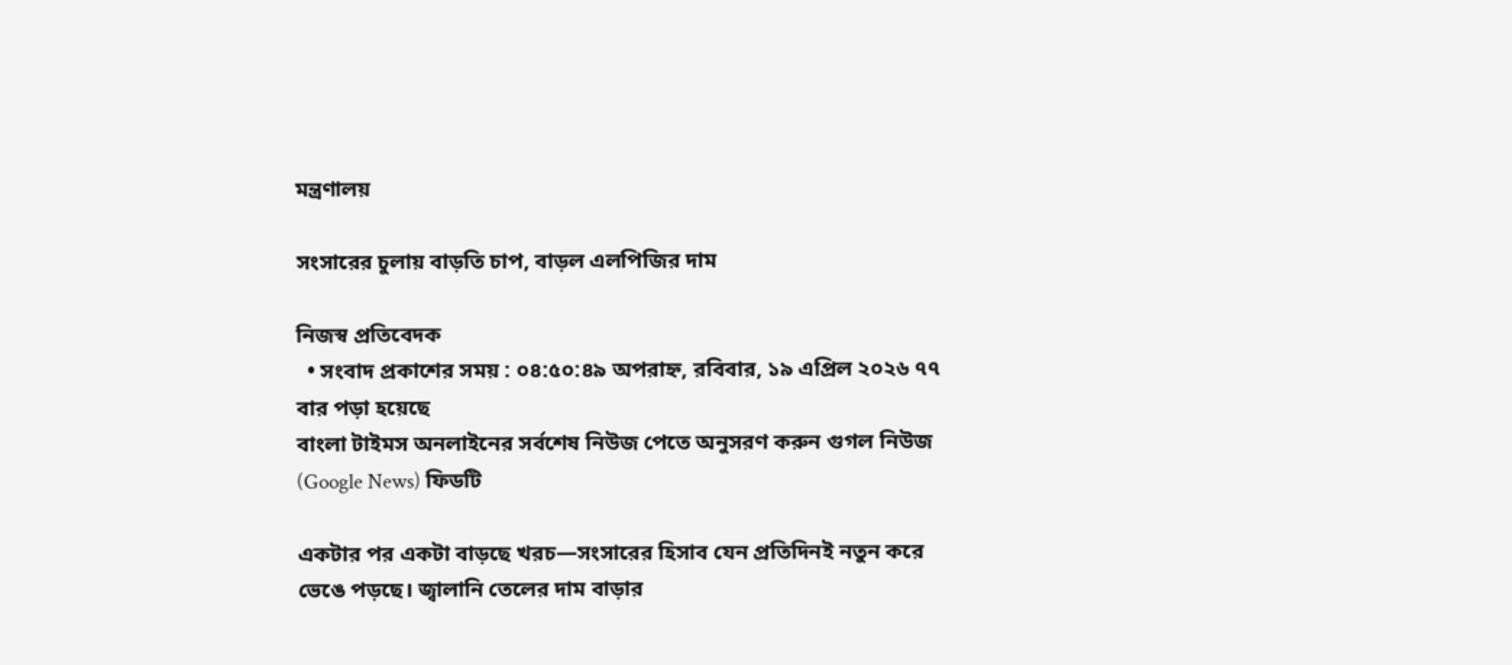মন্ত্রণালয়

সংসারের চুলায় বাড়তি চাপ, বাড়ল এলপিজির দাম

নিজস্ব প্রতিবেদক
  • সংবাদ প্রকাশের সময় : ০৪:৫০:৪৯ অপরাহ্ন, রবিবার, ১৯ এপ্রিল ২০২৬ ৭৭ বার পড়া হয়েছে
বাংলা টাইমস অনলাইনের সর্বশেষ নিউজ পেতে অনুসরণ করুন গুগল নিউজ (Google News) ফিডটি

একটার পর একটা বাড়ছে খরচ—সংসারের হিসাব যেন প্রতিদিনই নতুন করে ভেঙে পড়ছে। জ্বালানি তেলের দাম বাড়ার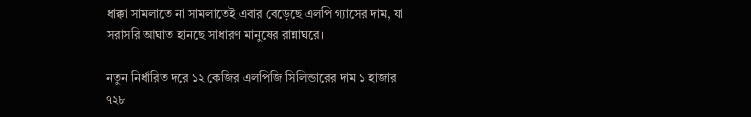ধাক্কা সামলাতে না সামলাতেই এবার বেড়েছে এলপি গ্যাসের দাম, যা সরাসরি আঘাত হানছে সাধারণ মানুষের রান্নাঘরে।

নতুন নির্ধারিত দরে ১২ কেজির এলপিজি সিলিন্ডারের দাম ১ হাজার ৭২৮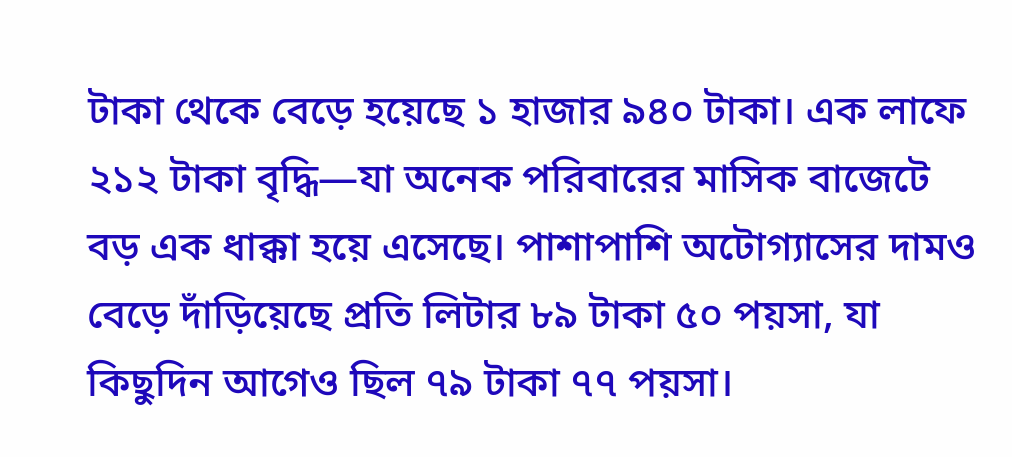টাকা থেকে বেড়ে হয়েছে ১ হাজার ৯৪০ টাকা। এক লাফে ২১২ টাকা বৃদ্ধি—যা অনেক পরিবারের মাসিক বাজেটে বড় এক ধাক্কা হয়ে এসেছে। পাশাপাশি অটোগ্যাসের দামও বেড়ে দাঁড়িয়েছে প্রতি লিটার ৮৯ টাকা ৫০ পয়সা, যা কিছুদিন আগেও ছিল ৭৯ টাকা ৭৭ পয়সা।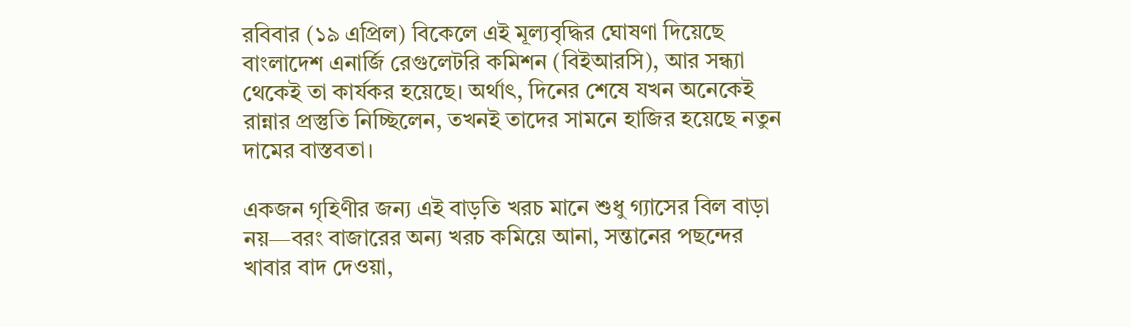রবিবার (১৯ এপ্রিল) বিকেলে এই মূল্যবৃদ্ধির ঘোষণা দিয়েছে বাংলাদেশ এনার্জি রেগুলেটরি কমিশন (বিইআরসি), আর সন্ধ্যা থেকেই তা কার্যকর হয়েছে। অর্থাৎ, দিনের শেষে যখন অনেকেই রান্নার প্রস্তুতি নিচ্ছিলেন, তখনই তাদের সামনে হাজির হয়েছে নতুন দামের বাস্তবতা।

একজন গৃহিণীর জন্য এই বাড়তি খরচ মানে শুধু গ্যাসের বিল বাড়া নয়—বরং বাজারের অন্য খরচ কমিয়ে আনা, সন্তানের পছন্দের খাবার বাদ দেওয়া,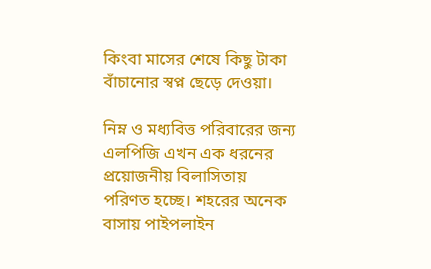কিংবা মাসের শেষে কিছু টাকা বাঁচানোর স্বপ্ন ছেড়ে দেওয়া।

নিম্ন ও মধ্যবিত্ত পরিবারের জন্য এলপিজি এখন এক ধরনের প্রয়োজনীয় বিলাসিতায় পরিণত হচ্ছে। শহরের অনেক বাসায় পাইপলাইন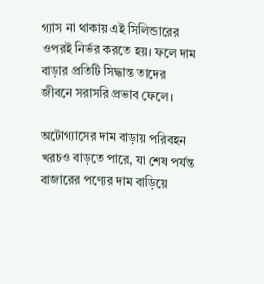গ্যাস না থাকায় এই সিলিন্ডারের ওপরই নির্ভর করতে হয়। ফলে দাম বাড়ার প্রতিটি সিদ্ধান্ত তাদের জীবনে সরাসরি প্রভাব ফেলে।

অটোগ্যাসের দাম বাড়ায় পরিবহন খরচও বাড়তে পারে, যা শেষ পর্যন্ত বাজারের পণ্যের দাম বাড়িয়ে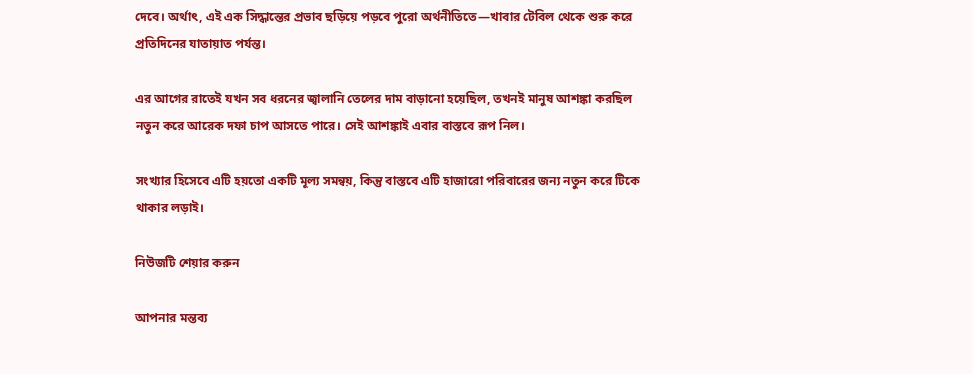দেবে। অর্থাৎ, এই এক সিদ্ধান্তের প্রভাব ছড়িয়ে পড়বে পুরো অর্থনীতিতে—খাবার টেবিল থেকে শুরু করে প্রতিদিনের যাতায়াত পর্যন্ত।

এর আগের রাতেই যখন সব ধরনের জ্বালানি তেলের দাম বাড়ানো হয়েছিল, তখনই মানুষ আশঙ্কা করছিল নতুন করে আরেক দফা চাপ আসতে পারে। সেই আশঙ্কাই এবার বাস্তবে রূপ নিল।

সংখ্যার হিসেবে এটি হয়তো একটি মূল্য সমন্বয়, কিন্তু বাস্তবে এটি হাজারো পরিবারের জন্য নতুন করে টিকে থাকার লড়াই।

নিউজটি শেয়ার করুন

আপনার মন্তব্য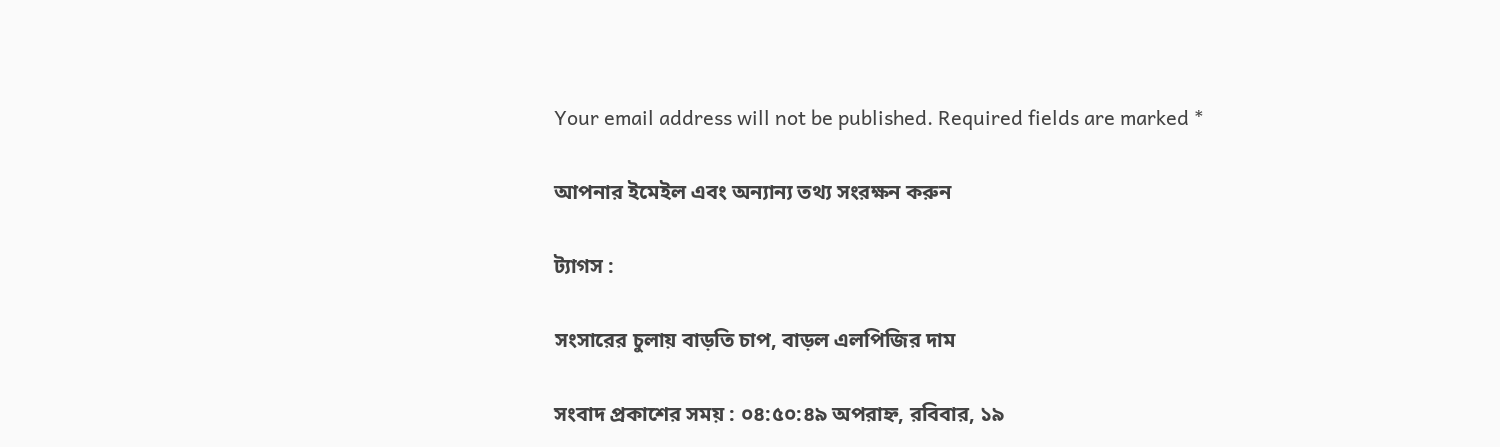Your email address will not be published. Required fields are marked *

আপনার ইমেইল এবং অন্যান্য তথ্য সংরক্ষন করুন

ট্যাগস :

সংসারের চুলায় বাড়তি চাপ, বাড়ল এলপিজির দাম

সংবাদ প্রকাশের সময় : ০৪:৫০:৪৯ অপরাহ্ন, রবিবার, ১৯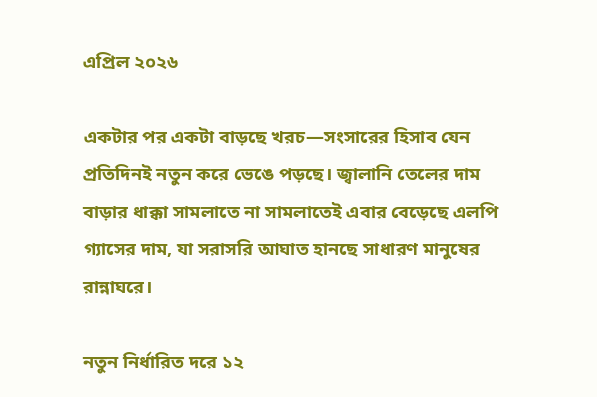এপ্রিল ২০২৬

একটার পর একটা বাড়ছে খরচ—সংসারের হিসাব যেন প্রতিদিনই নতুন করে ভেঙে পড়ছে। জ্বালানি তেলের দাম বাড়ার ধাক্কা সামলাতে না সামলাতেই এবার বেড়েছে এলপি গ্যাসের দাম, যা সরাসরি আঘাত হানছে সাধারণ মানুষের রান্নাঘরে।

নতুন নির্ধারিত দরে ১২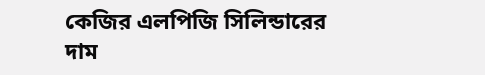কেজির এলপিজি সিলিন্ডারের দাম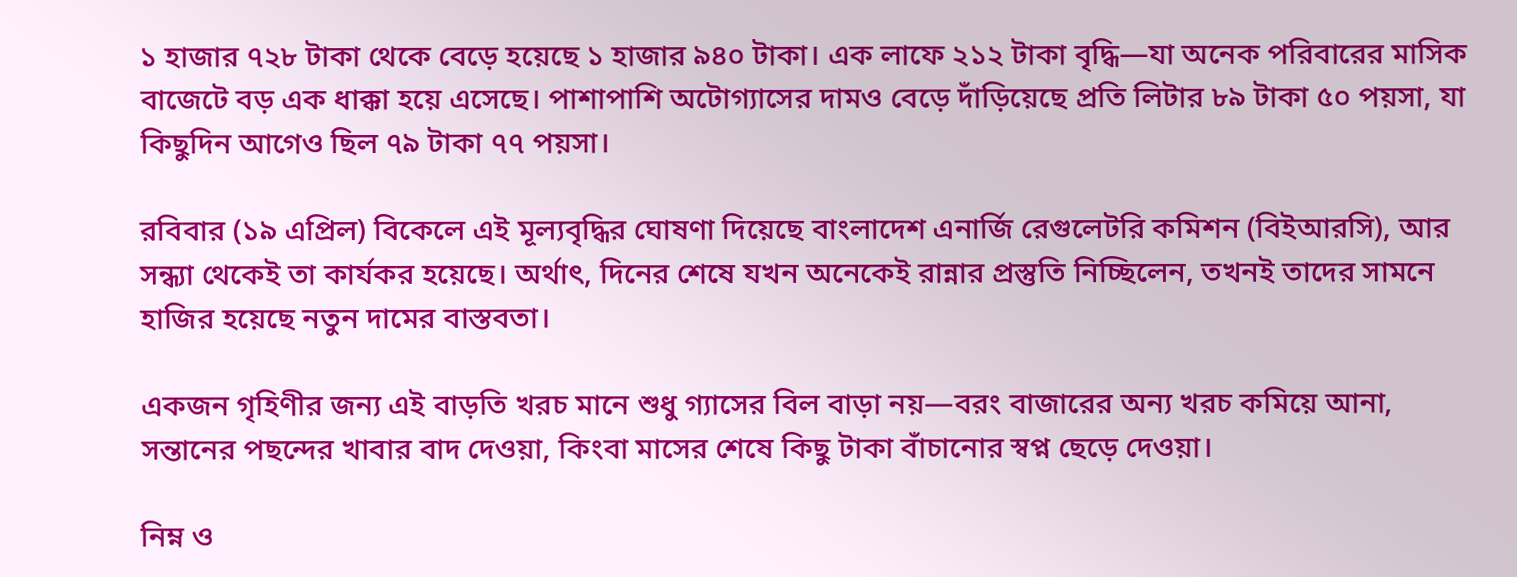১ হাজার ৭২৮ টাকা থেকে বেড়ে হয়েছে ১ হাজার ৯৪০ টাকা। এক লাফে ২১২ টাকা বৃদ্ধি—যা অনেক পরিবারের মাসিক বাজেটে বড় এক ধাক্কা হয়ে এসেছে। পাশাপাশি অটোগ্যাসের দামও বেড়ে দাঁড়িয়েছে প্রতি লিটার ৮৯ টাকা ৫০ পয়সা, যা কিছুদিন আগেও ছিল ৭৯ টাকা ৭৭ পয়সা।

রবিবার (১৯ এপ্রিল) বিকেলে এই মূল্যবৃদ্ধির ঘোষণা দিয়েছে বাংলাদেশ এনার্জি রেগুলেটরি কমিশন (বিইআরসি), আর সন্ধ্যা থেকেই তা কার্যকর হয়েছে। অর্থাৎ, দিনের শেষে যখন অনেকেই রান্নার প্রস্তুতি নিচ্ছিলেন, তখনই তাদের সামনে হাজির হয়েছে নতুন দামের বাস্তবতা।

একজন গৃহিণীর জন্য এই বাড়তি খরচ মানে শুধু গ্যাসের বিল বাড়া নয়—বরং বাজারের অন্য খরচ কমিয়ে আনা, সন্তানের পছন্দের খাবার বাদ দেওয়া, কিংবা মাসের শেষে কিছু টাকা বাঁচানোর স্বপ্ন ছেড়ে দেওয়া।

নিম্ন ও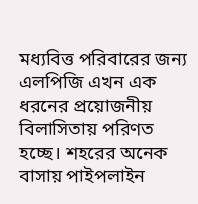মধ্যবিত্ত পরিবারের জন্য এলপিজি এখন এক ধরনের প্রয়োজনীয় বিলাসিতায় পরিণত হচ্ছে। শহরের অনেক বাসায় পাইপলাইন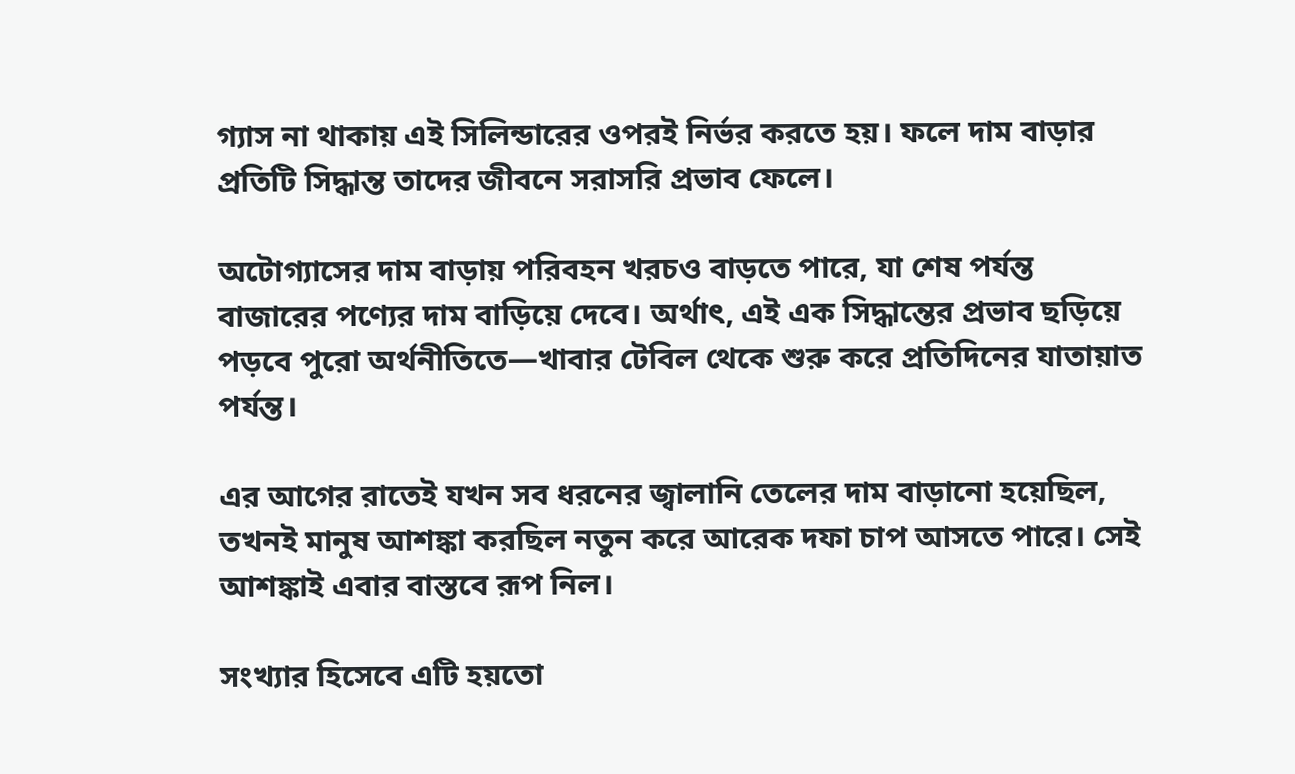গ্যাস না থাকায় এই সিলিন্ডারের ওপরই নির্ভর করতে হয়। ফলে দাম বাড়ার প্রতিটি সিদ্ধান্ত তাদের জীবনে সরাসরি প্রভাব ফেলে।

অটোগ্যাসের দাম বাড়ায় পরিবহন খরচও বাড়তে পারে, যা শেষ পর্যন্ত বাজারের পণ্যের দাম বাড়িয়ে দেবে। অর্থাৎ, এই এক সিদ্ধান্তের প্রভাব ছড়িয়ে পড়বে পুরো অর্থনীতিতে—খাবার টেবিল থেকে শুরু করে প্রতিদিনের যাতায়াত পর্যন্ত।

এর আগের রাতেই যখন সব ধরনের জ্বালানি তেলের দাম বাড়ানো হয়েছিল, তখনই মানুষ আশঙ্কা করছিল নতুন করে আরেক দফা চাপ আসতে পারে। সেই আশঙ্কাই এবার বাস্তবে রূপ নিল।

সংখ্যার হিসেবে এটি হয়তো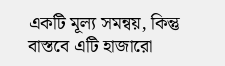একটি মূল্য সমন্বয়, কিন্তু বাস্তবে এটি হাজারো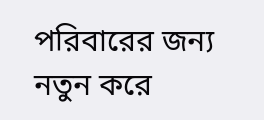পরিবারের জন্য নতুন করে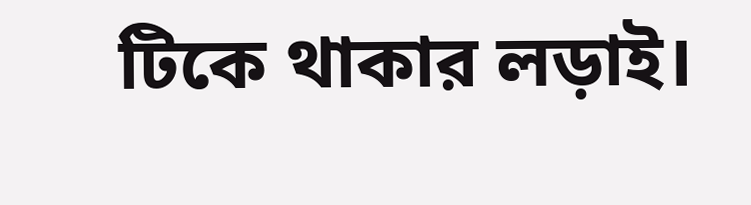টিকে থাকার লড়াই।